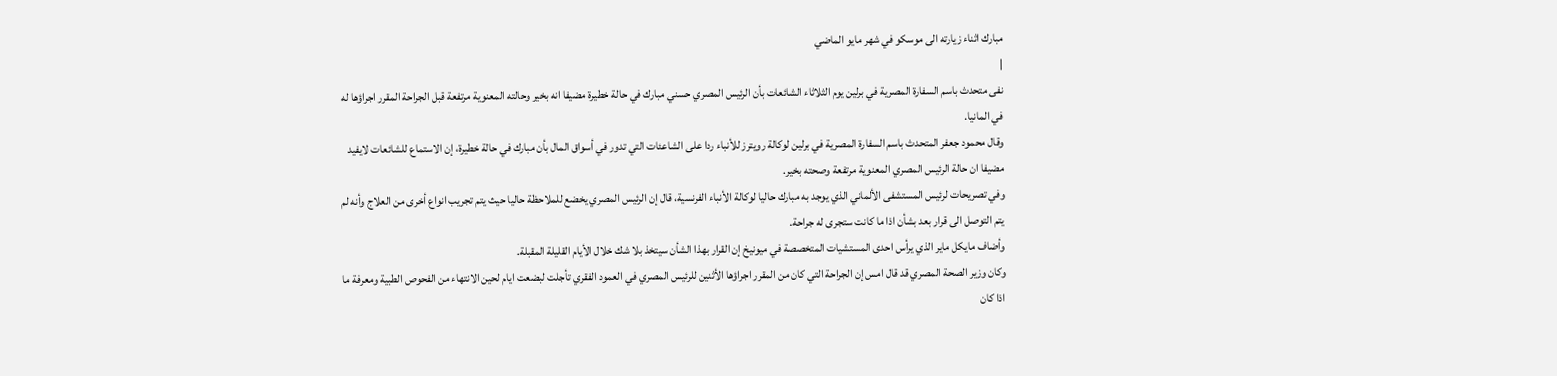مبارك اثناء زيارته الى موسكو في شهر مايو الماضي
|
نفى متحدث باسم السفارة المصرية في برلين يوم الثلاثاء الشائعات بأن الرئيس المصري حسني مبارك في حالة خطيرة مضيفا انه بخير وحالته المعنوية مرتفعة قبل الجراحة المقرر اجراؤها له في المانيا.
وقال محمود جعفر المتحدث باسم السفارة المصرية في برلين لوكالة رويترز للأنباء ردا على الشاعئات التي تدور في أسواق المال بأن مبارك في حالة خطيرة، إن الاستماع للشائعات لايفيد مضيفا ان حالة الرئيس المصري المعنوية مرتفعة وصحته بخير.
وفي تصريحات لرئيس المستشفى الألماني الذي يوجد به مبارك حاليا لوكالة الأنباء الفرنسية، قال إن الرئيس المصري يخضع للملاحظة حاليا حيث يتم تجريب انواع أخرى من العلاج وأنه لم يتم التوصل الى قرار بعد بشأن اذا ما كانت ستجرى له جراحة.
وأضاف مايكل ماير الذي يرأس احدى المستشيات المتخصصة في ميونيخ إن القرار بهذا الشأن سيتخذ بلا شك خلال الأيام القليلة المقبلة.
وكان وزير الصحة المصري قد قال امس إن الجراحة التي كان من المقرر اجراؤها الأثنين للرئيس المصري في العمود الفقري تأجلت لبضعت ايام لحين الانتهاء من الفحوص الطبية ومعرفة ما اذا كان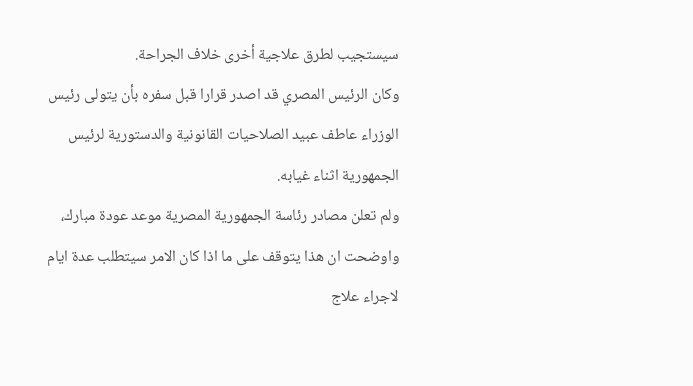سيستجيب لطرق علاجية أخرى خلاف الجراحة.
وكان الرئيس المصري قد اصدر قرارا قبل سفره بأن يتولى رئيس الوزراء عاطف عبيد الصلاحيات القانونية والدستورية لرئيس الجمهورية اثناء غيابه.
ولم تعلن مصادر رئاسة الجمهورية المصرية موعد عودة مبارك، واوضحت ان هذا يتوقف على ما اذا كان الامر سيتطلب عدة ايام لاجراء علاج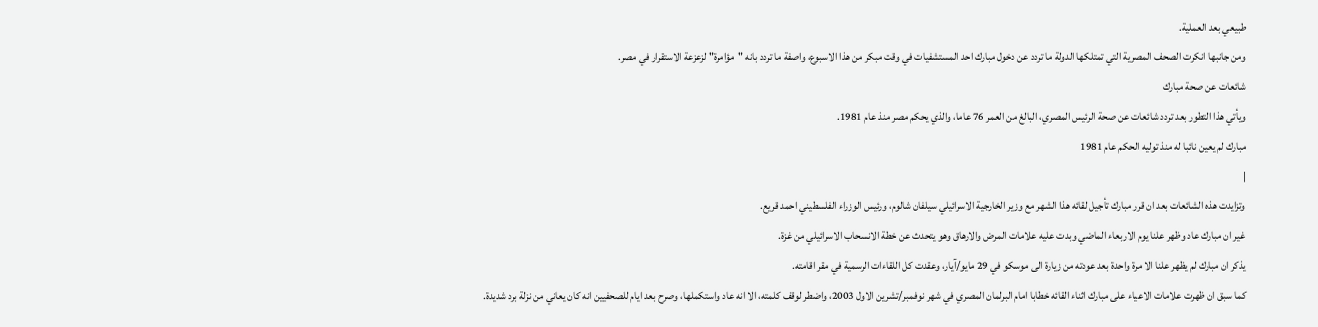طبيعي بعد العملية.
ومن جانبها انكرت الصحف المصرية التي تمتلكها الدولة ما تردد عن دخول مبارك احد المستشفيات في وقت مبكر من هذا الاسبوع، واصفة ما تردد بانه "مؤامرة" لزعزعة الاستقرار في مصر.
شائعات عن صحة مبارك
ويأتي هذا التطور بعد تردد شائعات عن صحة الرئيس المصري، البالغ من العمر 76 عاما، والذي يحكم مصر منذ عام 1981.
مبارك لم يعين نائبا له منذ توليه الحكم عام 1981
|
وتزايدت هذه الشائعات بعد ان قرر مبارك تأجيل لقائه هذا الشهر مع وزير الخارجية الاسرائيلي سيلفان شالوم، ورئيس الوزراء الفلسطيني احمد قريع.
غير ان مبارك عاد وظهر علنا يوم الاربعاء الماضي وبدت عليه علامات المرض والارهاق وهو يتحدث عن خطة الانسحاب الاسرائيلي من غزة.
يذكر ان مبارك لم يظهر علنا الا مرة واحدة بعد عودته من زيارة الى موسكو في 29 مايو/آيار، وعقدت كل اللقاءات الرسمية في مقر اقامته.
كما سبق ان ظهرت علامات الاعياء على مبارك اثناء القائه خطابا امام البرلمان المصري في شهر نوفمبر/تشرين الاول 2003، واضطر لوقف كلمته، الا انه عاد واستكملها، وصرح بعد ايام للصحفيين انه كان يعاني من نزلة برد شديدة.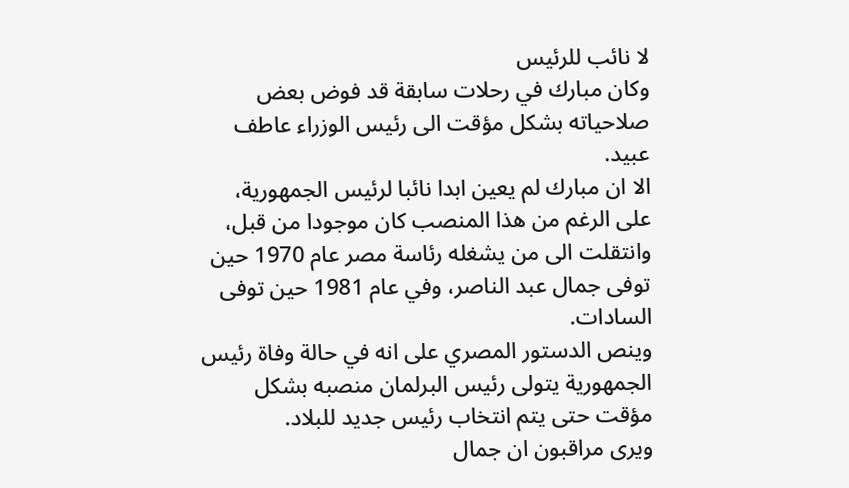لا نائب للرئيس
وكان مبارك في رحلات سابقة قد فوض بعض صلاحياته بشكل مؤقت الى رئيس الوزراء عاطف عبيد.
الا ان مبارك لم يعين ابدا نائبا لرئيس الجمهورية، على الرغم من هذا المنصب كان موجودا من قبل، وانتقلت الى من يشغله رئاسة مصر عام 1970 حين توفى جمال عبد الناصر، وفي عام 1981 حين توفى السادات.
وينص الدستور المصري على انه في حالة وفاة رئيس الجمهورية يتولى رئيس البرلمان منصبه بشكل مؤقت حتى يتم انتخاب رئيس جديد للبلاد.
ويرى مراقبون ان جمال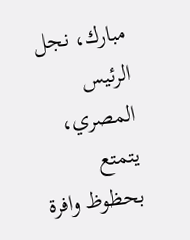مبارك، نجل الرئيس المصري، يتمتع بحظوظ وافرة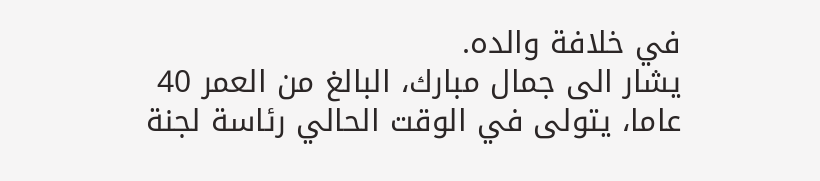في خلافة والده.
يشار الى جمال مبارك، البالغ من العمر 40 عاما، يتولى في الوقت الحالي رئاسة لجنة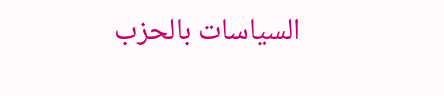السياسات بالحزب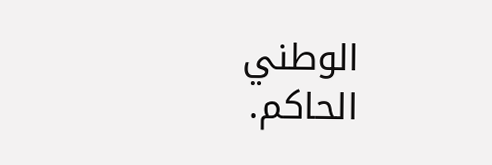الوطني الحاكم.